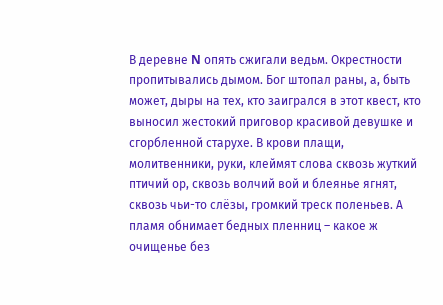В деревне N опять сжигали ведьм. Окрестности пропитывались дымом. Бог штопал раны, а, быть может, дыры на тех, кто заигрался в этот квест, кто выносил жестокий приговор красивой девушке и сгорбленной старухе. В крови плащи, молитвенники, руки, клеймят слова сквозь жуткий птичий ор, сквозь волчий вой и блеянье ягнят, сквозь чьи-то слёзы, громкий треск поленьев. А пламя обнимает бедных пленниц – какое ж очищенье без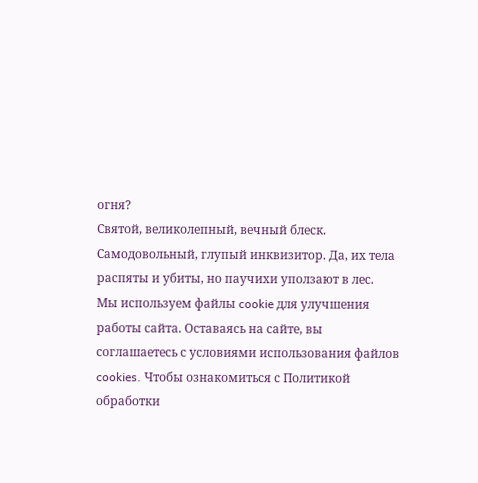огня?
Святой, великолепный, вечный блеск. Самодовольный, глупый инквизитор. Да, их тела распяты и убиты, но паучихи уползают в лес.
Мы используем файлы cookie для улучшения работы сайта. Оставаясь на сайте, вы соглашаетесь с условиями использования файлов cookies. Чтобы ознакомиться с Политикой обработки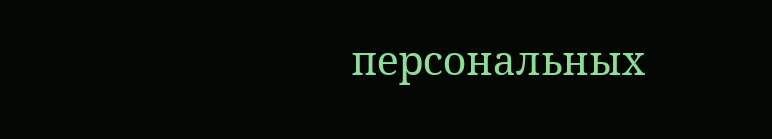персональных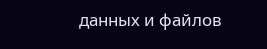данных и файлов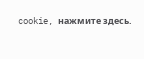cookie, нажмите здесь.